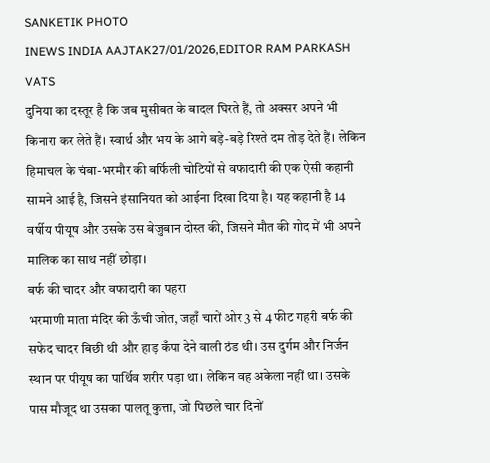SANKETIK PHOTO
INEWS INDIA AAJTAK27/01/2026,EDITOR RAM PARKASH VATS
दुनिया का दस्तूर है कि जब मुसीबत के बादल घिरते हैं, तो अक्सर अपने भी किनारा कर लेते हैं। स्वार्थ और भय के आगे बड़े-बड़े रिश्ते दम तोड़ देते हैं। लेकिन हिमाचल के चंबा-भरमौर की बर्फिली चोटियों से वफादारी की एक ऐसी कहानी सामने आई है, जिसने इंसानियत को आईना दिखा दिया है। यह कहानी है 14 वर्षीय पीयूष और उसके उस बेजुबान दोस्त की, जिसने मौत की गोद में भी अपने मालिक का साथ नहीं छोड़ा।
बर्फ की चादर और वफादारी का पहरा
भरमाणी माता मंदिर की ऊँची जोत, जहाँ चारों ओर 3 से 4 फीट गहरी बर्फ की सफेद चादर बिछी थी और हाड़ कँपा देने वाली ठंड थी। उस दुर्गम और निर्जन स्थान पर पीयूष का पार्थिव शरीर पड़ा था। लेकिन वह अकेला नहीं था। उसके पास मौजूद था उसका पालतू कुत्ता, जो पिछले चार दिनों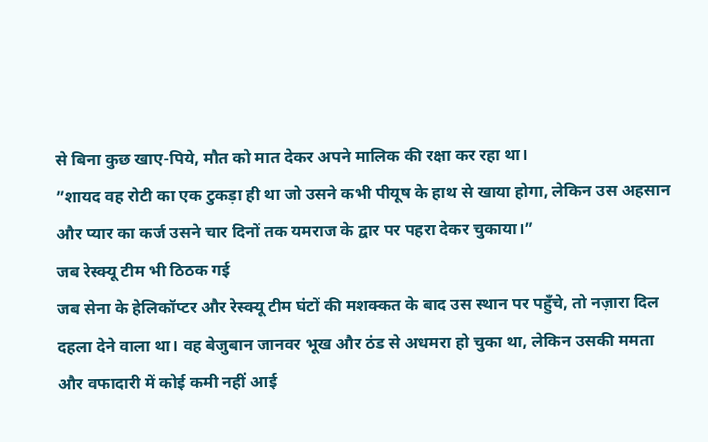से बिना कुछ खाए-पिये, मौत को मात देकर अपने मालिक की रक्षा कर रहा था।
”शायद वह रोटी का एक टुकड़ा ही था जो उसने कभी पीयूष के हाथ से खाया होगा, लेकिन उस अहसान और प्यार का कर्ज उसने चार दिनों तक यमराज के द्वार पर पहरा देकर चुकाया।”
जब रेस्क्यू टीम भी ठिठक गई
जब सेना के हेलिकॉप्टर और रेस्क्यू टीम घंटों की मशक्कत के बाद उस स्थान पर पहुँचे, तो नज़ारा दिल दहला देने वाला था। वह बेजुबान जानवर भूख और ठंड से अधमरा हो चुका था, लेकिन उसकी ममता और वफादारी में कोई कमी नहीं आई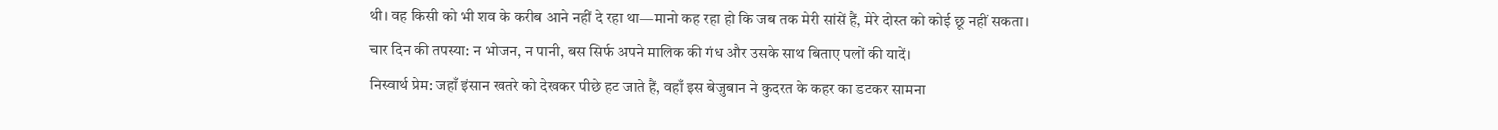थी। वह किसी को भी शव के करीब आने नहीं दे रहा था—मानो कह रहा हो कि जब तक मेरी सांसें हैं, मेरे दोस्त को कोई छू नहीं सकता।
चार दिन की तपस्या: न भोजन, न पानी, बस सिर्फ अपने मालिक की गंध और उसके साथ बिताए पलों की यादें।
निस्वार्थ प्रेम: जहाँ इंसान खतरे को देखकर पीछे हट जाते हैं, वहाँ इस बेजुबान ने कुदरत के कहर का डटकर सामना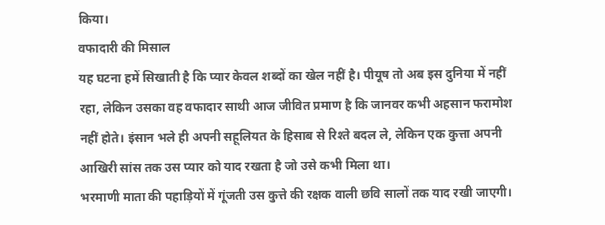किया।
वफादारी की मिसाल
यह घटना हमें सिखाती है कि प्यार केवल शब्दों का खेल नहीं है। पीयूष तो अब इस दुनिया में नहीं रहा, लेकिन उसका वह वफादार साथी आज जीवित प्रमाण है कि जानवर कभी अहसान फरामोश नहीं होते। इंसान भले ही अपनी सहूलियत के हिसाब से रिश्ते बदल ले, लेकिन एक कुत्ता अपनी आखिरी सांस तक उस प्यार को याद रखता है जो उसे कभी मिला था।
भरमाणी माता की पहाड़ियों में गूंजती उस कुत्ते की रक्षक वाली छवि सालों तक याद रखी जाएगी।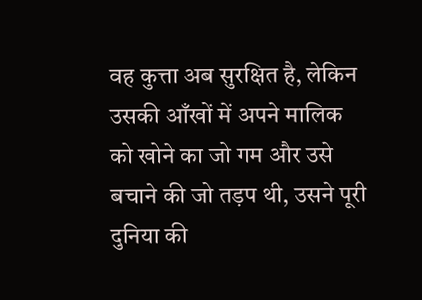वह कुत्ता अब सुरक्षित है, लेकिन उसकी आँखों में अपने मालिक को खोने का जो गम और उसे बचाने की जो तड़प थी, उसने पूरी दुनिया की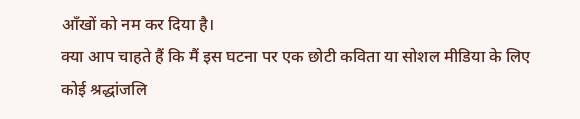आँखों को नम कर दिया है।
क्या आप चाहते हैं कि मैं इस घटना पर एक छोटी कविता या सोशल मीडिया के लिए कोई श्रद्धांजलि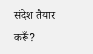संदेश तैयार करूँ?